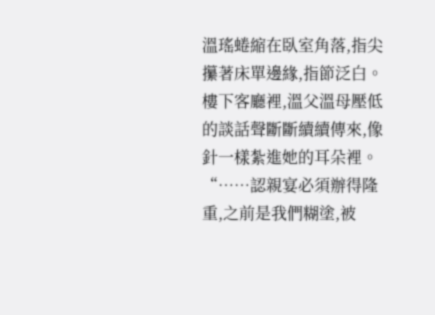溫瑤蜷縮在臥室角落,指尖攥著床單邊緣,指節泛白。
樓下客廳裡,溫父溫母壓低的談話聲斷斷續續傳來,像針一樣紮進她的耳朵裡。
“……認親宴必須辦得隆重,之前是我們糊塗,被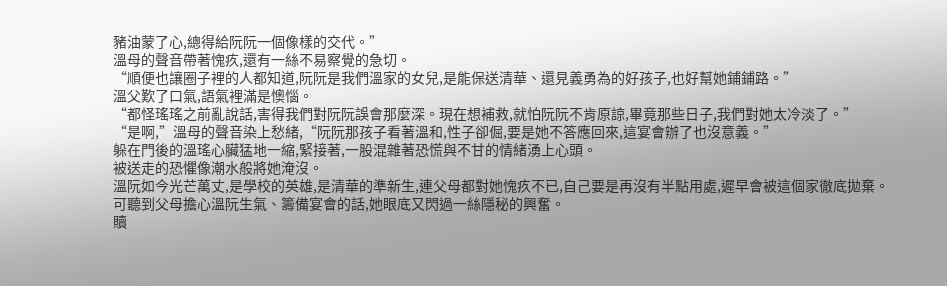豬油蒙了心,總得給阮阮一個像樣的交代。”
溫母的聲音帶著愧疚,還有一絲不易察覺的急切。
“順便也讓圈子裡的人都知道,阮阮是我們溫家的女兒,是能保送清華、還見義勇為的好孩子,也好幫她鋪鋪路。”
溫父歎了口氣,語氣裡滿是懊惱。
“都怪瑤瑤之前亂說話,害得我們對阮阮誤會那麼深。現在想補救,就怕阮阮不肯原諒,畢竟那些日子,我們對她太冷淡了。”
“是啊,”溫母的聲音染上愁緒,“阮阮那孩子看著溫和,性子卻倔,要是她不答應回來,這宴會辦了也沒意義。”
躲在門後的溫瑤心臟猛地一縮,緊接著,一股混雜著恐慌與不甘的情緒湧上心頭。
被送走的恐懼像潮水般將她淹沒。
溫阮如今光芒萬丈,是學校的英雄,是清華的準新生,連父母都對她愧疚不已,自己要是再沒有半點用處,遲早會被這個家徹底拋棄。
可聽到父母擔心溫阮生氣、籌備宴會的話,她眼底又閃過一絲隱秘的興奮。
贖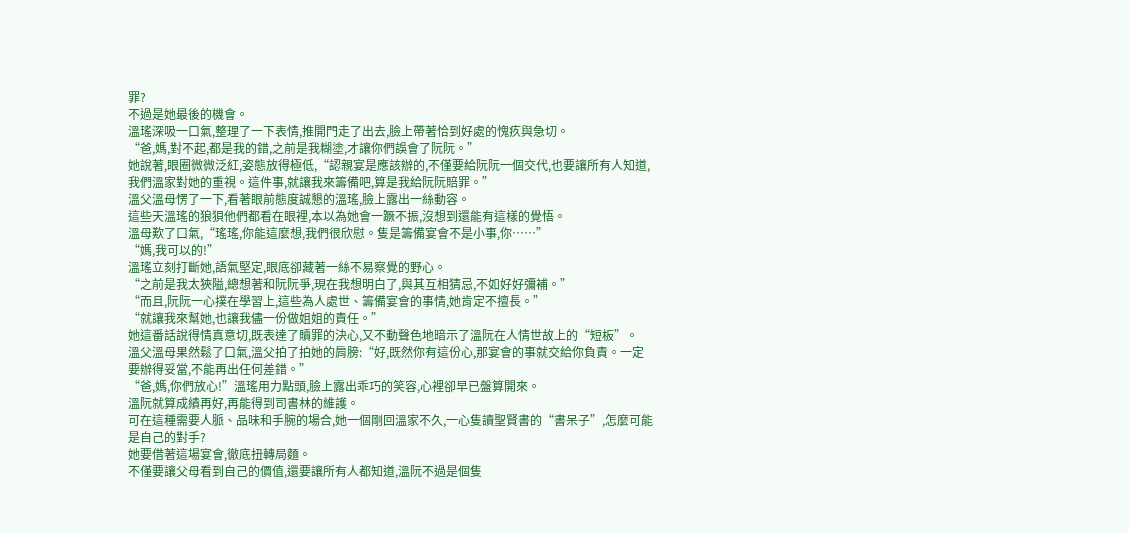罪?
不過是她最後的機會。
溫瑤深吸一口氣,整理了一下表情,推開門走了出去,臉上帶著恰到好處的愧疚與急切。
“爸,媽,對不起,都是我的錯,之前是我糊塗,才讓你們誤會了阮阮。”
她說著,眼圈微微泛紅,姿態放得極低,“認親宴是應該辦的,不僅要給阮阮一個交代,也要讓所有人知道,我們溫家對她的重視。這件事,就讓我來籌備吧,算是我給阮阮賠罪。”
溫父溫母愣了一下,看著眼前態度誠懇的溫瑤,臉上露出一絲動容。
這些天溫瑤的狼狽他們都看在眼裡,本以為她會一蹶不振,沒想到還能有這樣的覺悟。
溫母歎了口氣,“瑤瑤,你能這麼想,我們很欣慰。隻是籌備宴會不是小事,你……”
“媽,我可以的!”
溫瑤立刻打斷她,語氣堅定,眼底卻藏著一絲不易察覺的野心。
“之前是我太狹隘,總想著和阮阮爭,現在我想明白了,與其互相猜忌,不如好好彌補。”
“而且,阮阮一心撲在學習上,這些為人處世、籌備宴會的事情,她肯定不擅長。”
“就讓我來幫她,也讓我儘一份做姐姐的責任。”
她這番話說得情真意切,既表達了贖罪的決心,又不動聲色地暗示了溫阮在人情世故上的“短板”。
溫父溫母果然鬆了口氣,溫父拍了拍她的肩膀:“好,既然你有這份心,那宴會的事就交給你負責。一定要辦得妥當,不能再出任何差錯。”
“爸,媽,你們放心!”溫瑤用力點頭,臉上露出乖巧的笑容,心裡卻早已盤算開來。
溫阮就算成績再好,再能得到司書林的維護。
可在這種需要人脈、品味和手腕的場合,她一個剛回溫家不久,一心隻讀聖賢書的“書呆子”,怎麼可能是自己的對手?
她要借著這場宴會,徹底扭轉局麵。
不僅要讓父母看到自己的價值,還要讓所有人都知道,溫阮不過是個隻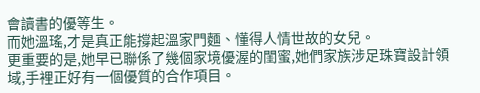會讀書的優等生。
而她溫瑤,才是真正能撐起溫家門麵、懂得人情世故的女兒。
更重要的是,她早已聯係了幾個家境優渥的閨蜜,她們家族涉足珠寶設計領域,手裡正好有一個優質的合作項目。